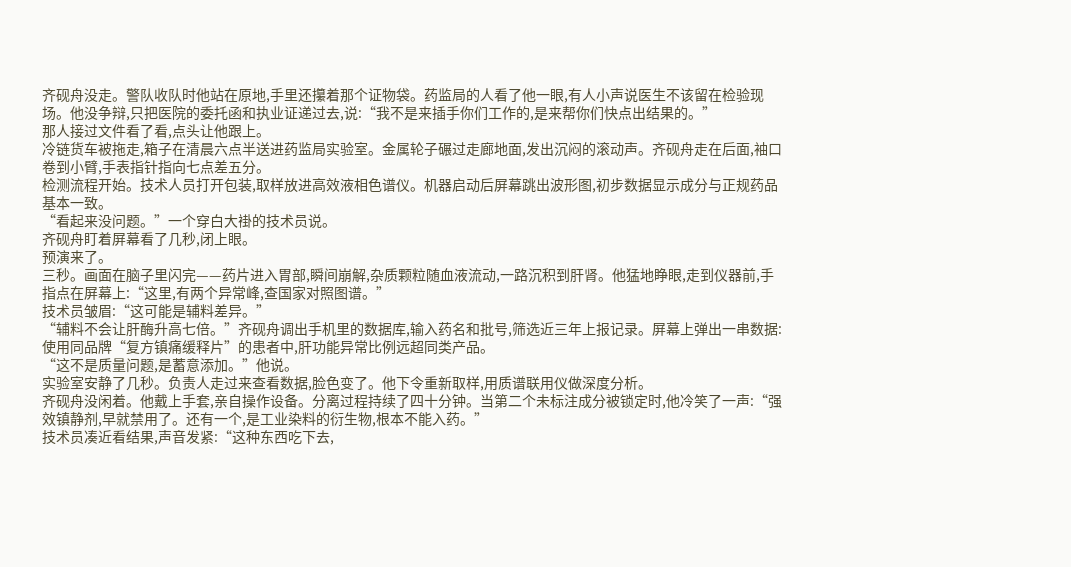齐砚舟没走。警队收队时他站在原地,手里还攥着那个证物袋。药监局的人看了他一眼,有人小声说医生不该留在检验现场。他没争辩,只把医院的委托函和执业证递过去,说:“我不是来插手你们工作的,是来帮你们快点出结果的。”
那人接过文件看了看,点头让他跟上。
冷链货车被拖走,箱子在清晨六点半送进药监局实验室。金属轮子碾过走廊地面,发出沉闷的滚动声。齐砚舟走在后面,袖口卷到小臂,手表指针指向七点差五分。
检测流程开始。技术人员打开包装,取样放进高效液相色谱仪。机器启动后屏幕跳出波形图,初步数据显示成分与正规药品基本一致。
“看起来没问题。”一个穿白大褂的技术员说。
齐砚舟盯着屏幕看了几秒,闭上眼。
预演来了。
三秒。画面在脑子里闪完——药片进入胃部,瞬间崩解,杂质颗粒随血液流动,一路沉积到肝肾。他猛地睁眼,走到仪器前,手指点在屏幕上:“这里,有两个异常峰,查国家对照图谱。”
技术员皱眉:“这可能是辅料差异。”
“辅料不会让肝酶升高七倍。”齐砚舟调出手机里的数据库,输入药名和批号,筛选近三年上报记录。屏幕上弹出一串数据:使用同品牌“复方镇痛缓释片”的患者中,肝功能异常比例远超同类产品。
“这不是质量问题,是蓄意添加。”他说。
实验室安静了几秒。负责人走过来查看数据,脸色变了。他下令重新取样,用质谱联用仪做深度分析。
齐砚舟没闲着。他戴上手套,亲自操作设备。分离过程持续了四十分钟。当第二个未标注成分被锁定时,他冷笑了一声:“强效镇静剂,早就禁用了。还有一个,是工业染料的衍生物,根本不能入药。”
技术员凑近看结果,声音发紧:“这种东西吃下去,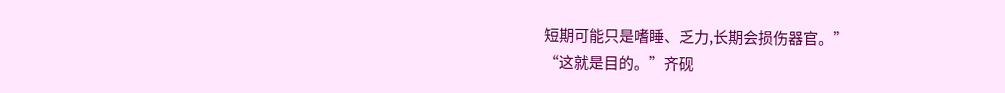短期可能只是嗜睡、乏力,长期会损伤器官。”
“这就是目的。”齐砚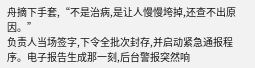舟摘下手套,“不是治病,是让人慢慢垮掉,还查不出原因。”
负责人当场签字,下令全批次封存,并启动紧急通报程序。电子报告生成那一刻,后台警报突然响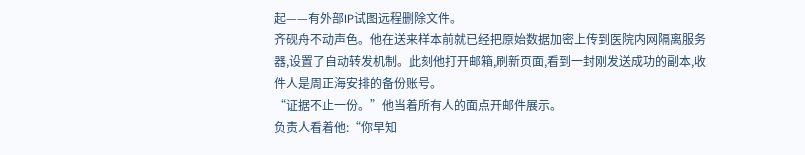起——有外部IP试图远程删除文件。
齐砚舟不动声色。他在送来样本前就已经把原始数据加密上传到医院内网隔离服务器,设置了自动转发机制。此刻他打开邮箱,刷新页面,看到一封刚发送成功的副本,收件人是周正海安排的备份账号。
“证据不止一份。”他当着所有人的面点开邮件展示。
负责人看着他:“你早知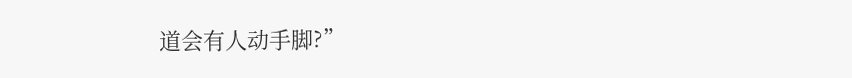道会有人动手脚?”